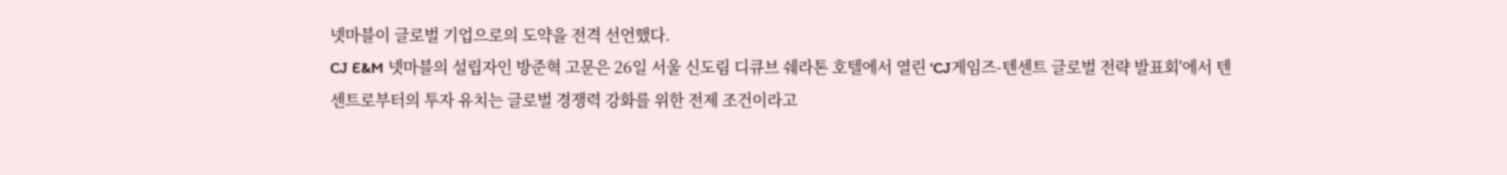넷마블이 글로벌 기업으로의 도약을 전격 선언했다.
CJ E&M 넷마블의 설립자인 방준혁 고문은 26일 서울 신도림 디큐브 쉐라톤 호텔에서 열린 'CJ게임즈-텐센트 글로벌 전략 발표회'에서 텐센트로부터의 투자 유치는 글로벌 경쟁력 강화를 위한 전제 조건이라고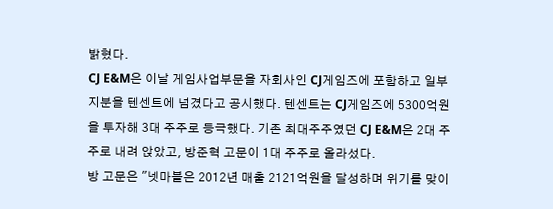밝혔다.
CJ E&M은 이날 게임사업부문을 자회사인 CJ게임즈에 포함하고 일부 지분을 텐센트에 넘겼다고 공시했다. 텐센트는 CJ게임즈에 5300억원을 투자해 3대 주주로 등극했다. 기존 최대주주였던 CJ E&M은 2대 주주로 내려 앉았고, 방준혁 고문이 1대 주주로 올라섰다.
방 고문은 "넷마블은 2012년 매출 2121억원을 달성하며 위기를 맞이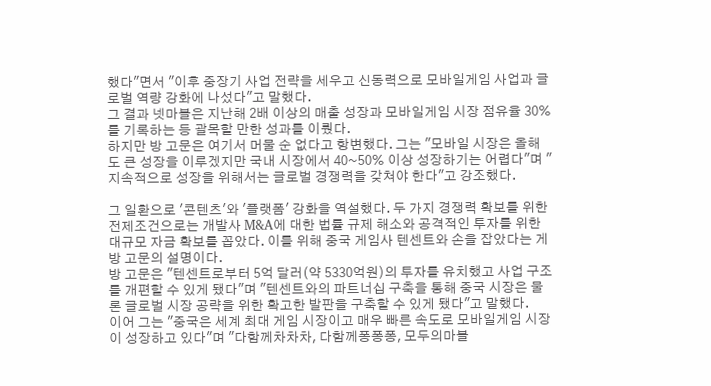했다"면서 "이후 중장기 사업 전략을 세우고 신동력으로 모바일게임 사업과 글로벌 역량 강화에 나섰다"고 말했다.
그 결과 넷마블은 지난해 2배 이상의 매출 성장과 모바일게임 시장 점유율 30%를 기록하는 등 괄목할 만한 성과를 이뤘다.
하지만 방 고문은 여기서 머물 순 없다고 항변했다. 그는 "모바일 시장은 올해도 큰 성장을 이루겠지만 국내 시장에서 40~50% 이상 성장하기는 어렵다"며 "지속적으로 성장을 위해서는 글로벌 경쟁력을 갖쳐야 한다"고 강조했다.

그 일환으로 '콘텐츠'와 '플랫폼' 강화을 역설했다. 두 가지 경쟁력 확보를 위한 전제조건으로는 개발사 M&A에 대한 법률 규제 해소와 공격적인 투자를 위한 대규모 자금 확보를 꼽았다. 이를 위해 중국 게임사 텐센트와 손을 잡았다는 게 방 고문의 설명이다.
방 고문은 "텐센트로부터 5억 달러(약 5330억원)의 투자를 유치했고 사업 구조를 개편할 수 있게 됐다"며 "텐센트와의 파트너십 구축을 통해 중국 시장은 물론 글로벌 시장 공략을 위한 확고한 발판을 구축할 수 있게 됐다"고 말했다.
이어 그는 "중국은 세계 최대 게임 시장이고 매우 빠른 속도로 모바일게임 시장이 성장하고 있다"며 "다함께차차차, 다함께퐁퐁퐁, 모두의마블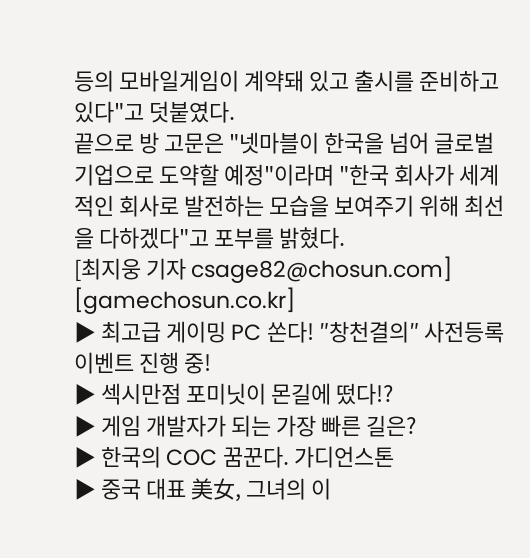등의 모바일게임이 계약돼 있고 출시를 준비하고 있다"고 덧붙였다.
끝으로 방 고문은 "넷마블이 한국을 넘어 글로벌 기업으로 도약할 예정"이라며 "한국 회사가 세계적인 회사로 발전하는 모습을 보여주기 위해 최선을 다하겠다"고 포부를 밝혔다.
[최지웅 기자 csage82@chosun.com] [gamechosun.co.kr]
▶ 최고급 게이밍 PC 쏜다! ″창천결의″ 사전등록 이벤트 진행 중!
▶ 섹시만점 포미닛이 몬길에 떴다!?
▶ 게임 개발자가 되는 가장 빠른 길은?
▶ 한국의 COC 꿈꾼다. 가디언스톤
▶ 중국 대표 美女, 그녀의 이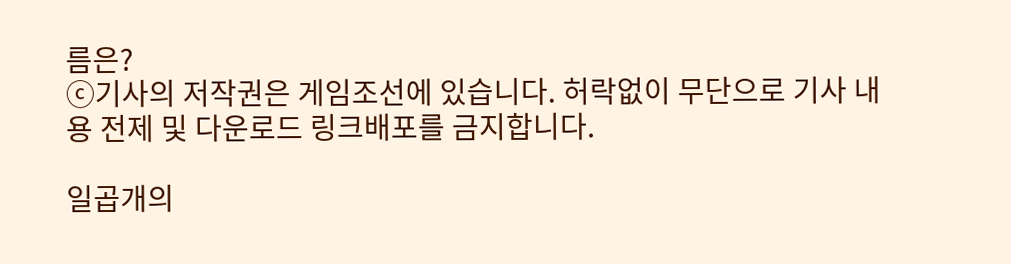름은?
ⓒ기사의 저작권은 게임조선에 있습니다. 허락없이 무단으로 기사 내용 전제 및 다운로드 링크배포를 금지합니다.

일곱개의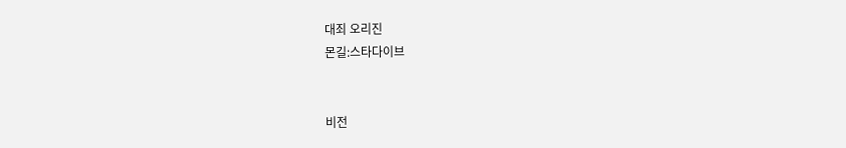대죄 오리진
몬길:스타다이브


비전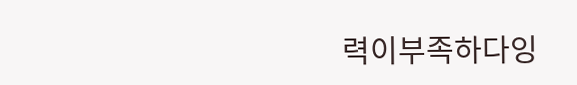력이부족하다잉